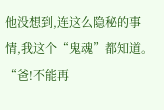他没想到,连这么隐秘的事情,我这个“鬼魂”都知道。
“爸!不能再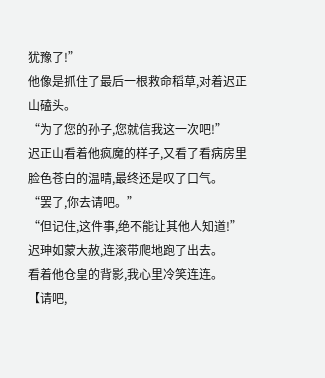犹豫了!”
他像是抓住了最后一根救命稻草,对着迟正山磕头。
“为了您的孙子,您就信我这一次吧!”
迟正山看着他疯魔的样子,又看了看病房里脸色苍白的温晴,最终还是叹了口气。
“罢了,你去请吧。”
“但记住,这件事,绝不能让其他人知道!”
迟珅如蒙大赦,连滚带爬地跑了出去。
看着他仓皇的背影,我心里冷笑连连。
【请吧,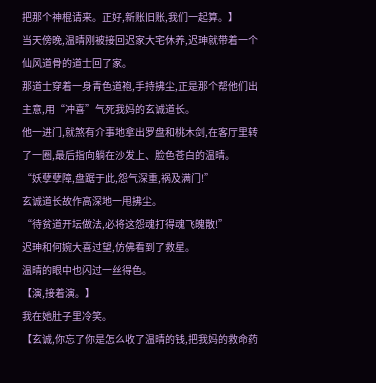把那个神棍请来。正好,新账旧账,我们一起算。】
当天傍晚,温晴刚被接回迟家大宅休养,迟珅就带着一个仙风道骨的道士回了家。
那道士穿着一身青色道袍,手持拂尘,正是那个帮他们出主意,用“冲喜”气死我妈的玄诚道长。
他一进门,就煞有介事地拿出罗盘和桃木剑,在客厅里转了一圈,最后指向躺在沙发上、脸色苍白的温晴。
“妖孽孽障,盘踞于此,怨气深重,祸及满门!”
玄诚道长故作高深地一甩拂尘。
“待贫道开坛做法,必将这怨魂打得魂飞魄散!”
迟珅和何婉大喜过望,仿佛看到了救星。
温晴的眼中也闪过一丝得色。
【演,接着演。】
我在她肚子里冷笑。
【玄诚,你忘了你是怎么收了温晴的钱,把我妈的救命药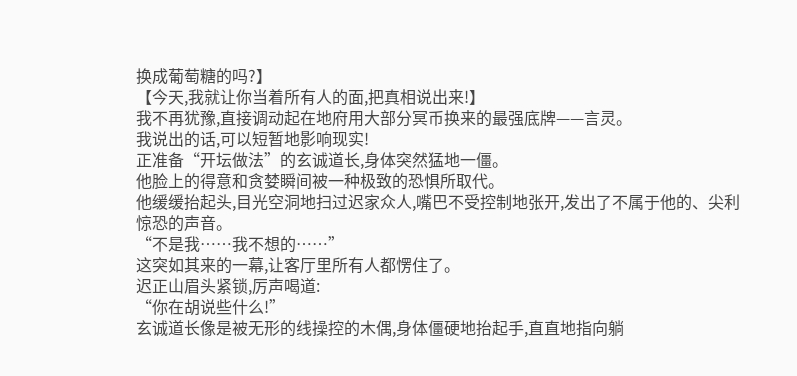换成葡萄糖的吗?】
【今天,我就让你当着所有人的面,把真相说出来!】
我不再犹豫,直接调动起在地府用大部分冥币换来的最强底牌——言灵。
我说出的话,可以短暂地影响现实!
正准备“开坛做法”的玄诚道长,身体突然猛地一僵。
他脸上的得意和贪婪瞬间被一种极致的恐惧所取代。
他缓缓抬起头,目光空洞地扫过迟家众人,嘴巴不受控制地张开,发出了不属于他的、尖利惊恐的声音。
“不是我……我不想的……”
这突如其来的一幕,让客厅里所有人都愣住了。
迟正山眉头紧锁,厉声喝道:
“你在胡说些什么!”
玄诚道长像是被无形的线操控的木偶,身体僵硬地抬起手,直直地指向躺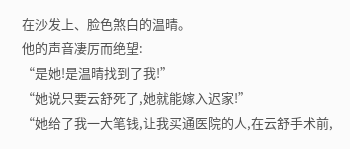在沙发上、脸色煞白的温晴。
他的声音凄厉而绝望:
“是她!是温晴找到了我!”
“她说只要云舒死了,她就能嫁入迟家!”
“她给了我一大笔钱,让我买通医院的人,在云舒手术前,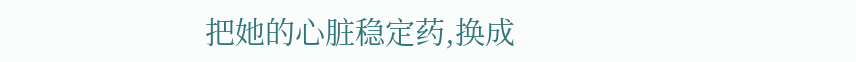把她的心脏稳定药,换成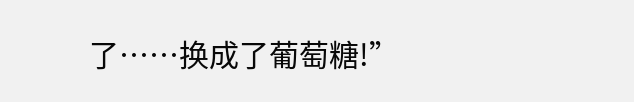了……换成了葡萄糖!”